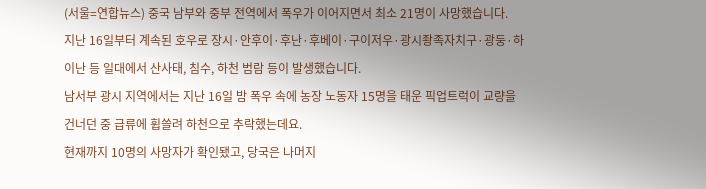(서울=연합뉴스) 중국 남부와 중부 전역에서 폭우가 이어지면서 최소 21명이 사망했습니다.
지난 16일부터 계속된 호우로 장시·안후이·후난·후베이·구이저우·광시좡족자치구·광둥·하이난 등 일대에서 산사태, 침수, 하천 범람 등이 발생했습니다.
남서부 광시 지역에서는 지난 16일 밤 폭우 속에 농장 노동자 15명을 태운 픽업트럭이 교량을 건너던 중 급류에 휩쓸려 하천으로 추락했는데요.
현재까지 10명의 사망자가 확인됐고, 당국은 나머지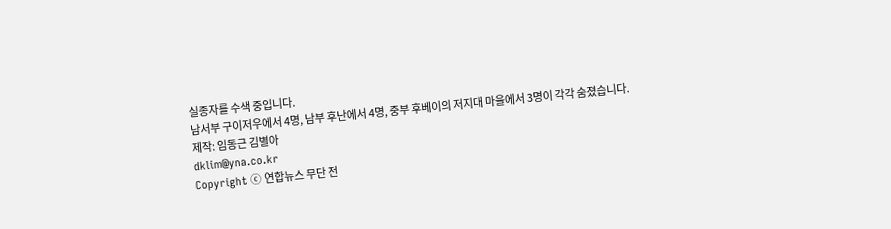실종자를 수색 중입니다.
남서부 구이저우에서 4명, 남부 후난에서 4명, 중부 후베이의 저지대 마을에서 3명이 각각 숨졌습니다.
제작: 임동근 김별아
dklim@yna.co.kr
Copyright ⓒ 연합뉴스 무단 전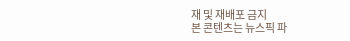재 및 재배포 금지
본 콘텐츠는 뉴스픽 파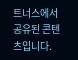트너스에서 공유된 콘텐츠입니다.